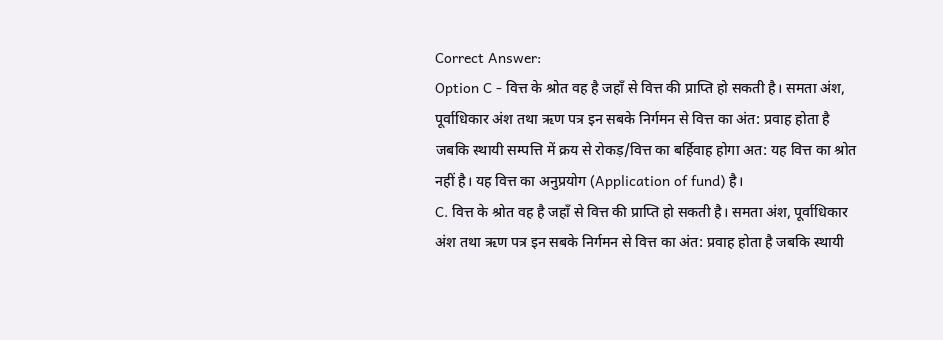Correct Answer:
Option C - वित्त के श्रोत वह है जहाँ से वित्त की प्राप्ति हो सकती है। समता अंश, पूर्वाधिकार अंश तथा ऋण पत्र इन सबके निर्गमन से वित्त का अंत: प्रवाह होता है जबकि स्थायी सम्पत्ति में क्रय से रोकड़/वित्त का बर्हिवाह होगा अत: यह वित्त का श्रोत नहीं है। यह वित्त का अनुप्रयोग (Application of fund) है।
C. वित्त के श्रोत वह है जहाँ से वित्त की प्राप्ति हो सकती है। समता अंश, पूर्वाधिकार अंश तथा ऋण पत्र इन सबके निर्गमन से वित्त का अंत: प्रवाह होता है जबकि स्थायी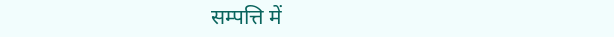सम्पत्ति में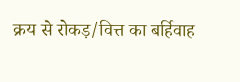क्रय से रोकड़/वित्त का बर्हिवाह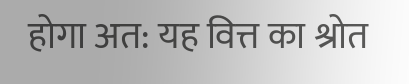होगा अत: यह वित्त का श्रोत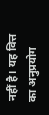नहीं है। यह वित्त का अनुप्रयोग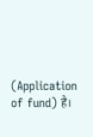(Application of fund) है।